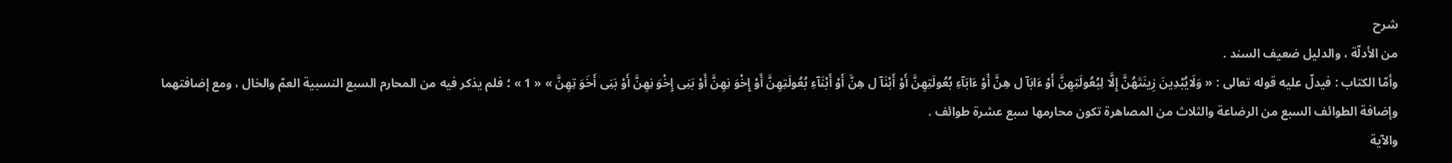شرح
من الأدلّة ، والدليل ضعيف السند .
وأمّا الكتاب : فيدلّ عليه قوله تعالى : « وَلَايُبْدِينَ زِينَتَهُنَّ إِلَّا لِبُعُولَتِهِنَّ أَوْ ءَابَآ ل هِنَّ أَوْ ءَابَآءِ بُعُولَتِهِنَّ أَوْ أَبْنَآ ل هِنَّ أَوْ أَبْنَآءِ بُعُولَتِهِنَّ أَوْ إِخْوَ نِهِنَّ أَوْ بَنِى إِخْوَ نِهِنَّ أَوْ بَنِى أَخَوَ تِهِنَّ » « 1 » ؛ فلم يذكر فيه من المحارم السبع النسبية العمّ والخال ، ومع إضافتهما وإضافة الطوائف السبع من الرضاعة والثلاث من المصاهرة تكون محارمها سبع عشرة طوائف .
والآية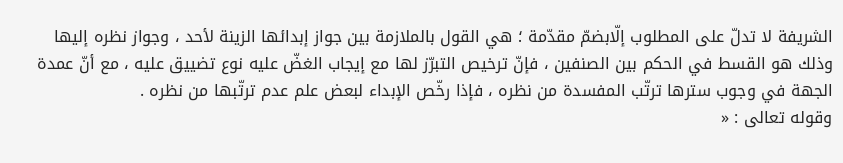الشريفة لا تدلّ على المطلوب إلّابضمّ مقدّمة ؛ هي القول بالملازمة بين جواز إبدائها الزينة لأحد ، وجواز نظره إليها وذلك هو القسط في الحكم بين الصنفين ، فإنّ ترخيص التبرّز لها مع إيجاب الغضّ عليه نوع تضييق عليه ، مع أنّ عمدة الجهة في وجوب سترها ترتّب المفسدة من نظره ، فإذا رخّص الإبداء لبعض علم عدم ترتّبها من نظره .
وقوله تعالى : «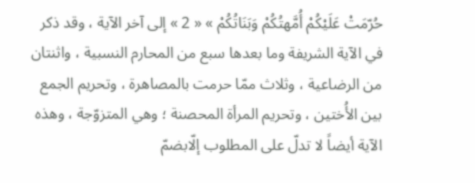حُرّمَتْ عَلَيْكُمْ أُمَّهتُكُمْ وَبَنَاتُكُمْ » « 2 » إلى آخر الآية ، وقد ذكر في الآية الشريفة وما بعدها سبع من المحارم النسبية ، واثنتان من الرضاعية ، وثلاث ممّا حرمت بالمصاهرة ، وتحريم الجمع بين الأُختين ، وتحريم المرأة المحصنة ؛ وهي المتزوّجة ، وهذه الآية أيضاً لا تدلّ على المطلوب إلّابضمّ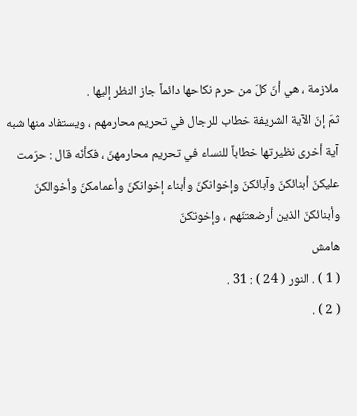ملازمة ، هي أنّ كلّ من حرم نكاحها دائماً جاز النظر إليها .
ثمّ إنّ الآية الشريفة خطاب للرجال في تحريم محارمهم ، ويستفاد منها شبه آية أخرى نظيرتها خطاباً للنساء في تحريم محارمهنّ ، فكأنّه قال : حرّمت عليكنّ أبنائكنّ وآبائكنّ وإخوانكنّ وأبناء إخوانكنّ وأعمامكنّ وأخوالكنّ وأبنائكنّ الذين أرضعتنّهم ، وإخوتكنّ
هامش
( 1 ) . النور ( 24 ) : 31 .
( 2 ) .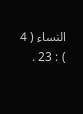النساء ( 4 ) : 23 .